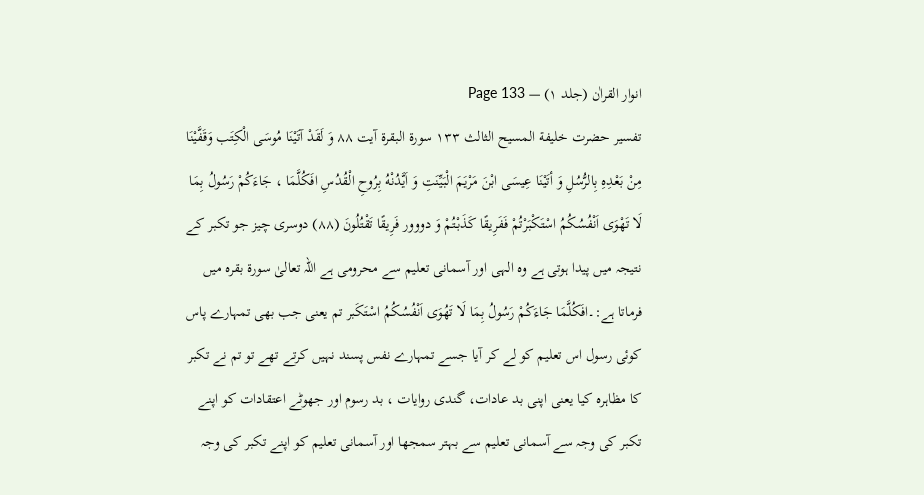انوار القراٰن (جلد ۱) — Page 133
تفسیر حضرت خلیفة المسیح الثالث ۱۳۳ سورة البقرة آیت ۸۸ وَ لَقَدْ آتَيْنَا مُوسَى الْكِتَب وَقَفَّيْنَا مِنْ بَعْدِهِ بِالرُّسُلِ وَ أتَيْنَا عِيسَى ابْنَ مَرْيَمَ الْبَيِّنَتِ وَ اَيَّدُنْهُ بِرُوحِ الْقُدُسِ افَكُلَّمَا ، جَاءَكُمْ رَسُولُ بِمَا لَا تَهْوَى اَنْفُسُكُمُ اسْتَكْبَرْتُمْ فَفَرِيقًا كَذَبْتُمْ وَ دووور فَرِيقًا تَقْتُلُونَ (۸۸) دوسری چیز جو تکبر کے نتیجہ میں پیدا ہوتی ہے وہ الہی اور آسمانی تعلیم سے محرومی ہے اللہ تعالیٰ سورۃ بقرہ میں فرماتا ہے:۔افَكُلَّمَا جَاءَكُمْ رَسُولُ بِمَا لَا تَهُوَى اَنْفُسُكُمُ اسْتَكَبر تم یعنی جب بھی تمہارے پاس کوئی رسول اس تعلیم کو لے کر آیا جسے تمہارے نفس پسند نہیں کرتے تھے تو تم نے تکبر کا مظاہرہ کیا یعنی اپنی بد عادات، گندی روایات ، بد رسوم اور جھوٹے اعتقادات کو اپنے تکبر کی وجہ سے آسمانی تعلیم سے بہتر سمجھا اور آسمانی تعلیم کو اپنے تکبر کی وجہ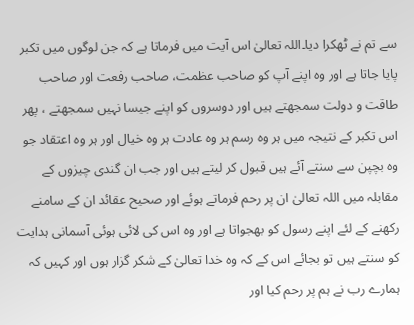سے تم نے ٹھکرا دیا۔اللہ تعالیٰ اس آیت میں فرماتا ہے کہ جن لوگوں میں تکبر پایا جاتا ہے اور وہ اپنے آپ کو صاحب عظمت، صاحب رفعت اور صاحب طاقت و دولت سمجھتے ہیں اور دوسروں کو اپنے جیسا نہیں سمجھتے ، پھر اس تکبر کے نتیجہ میں ہر وہ رسم ہر وہ عادت ہر وہ خیال اور ہر وہ اعتقاد جو وہ بچپن سے سنتے آئے ہیں قبول کر لیتے ہیں اور جب ان گندی چیزوں کے مقابلہ میں اللہ تعالیٰ ان پر رحم فرماتے ہوئے اور صحیح عقائد ان کے سامنے رکھنے کے لئے اپنے رسول کو بھجواتا ہے اور وہ اس کی لائی ہوئی آسمانی ہدایت کو سنتے ہیں تو بجائے اس کے کہ وہ خدا تعالیٰ کے شکر گزار ہوں اور کہیں کہ ہمارے رب نے ہم پر رحم کیا اور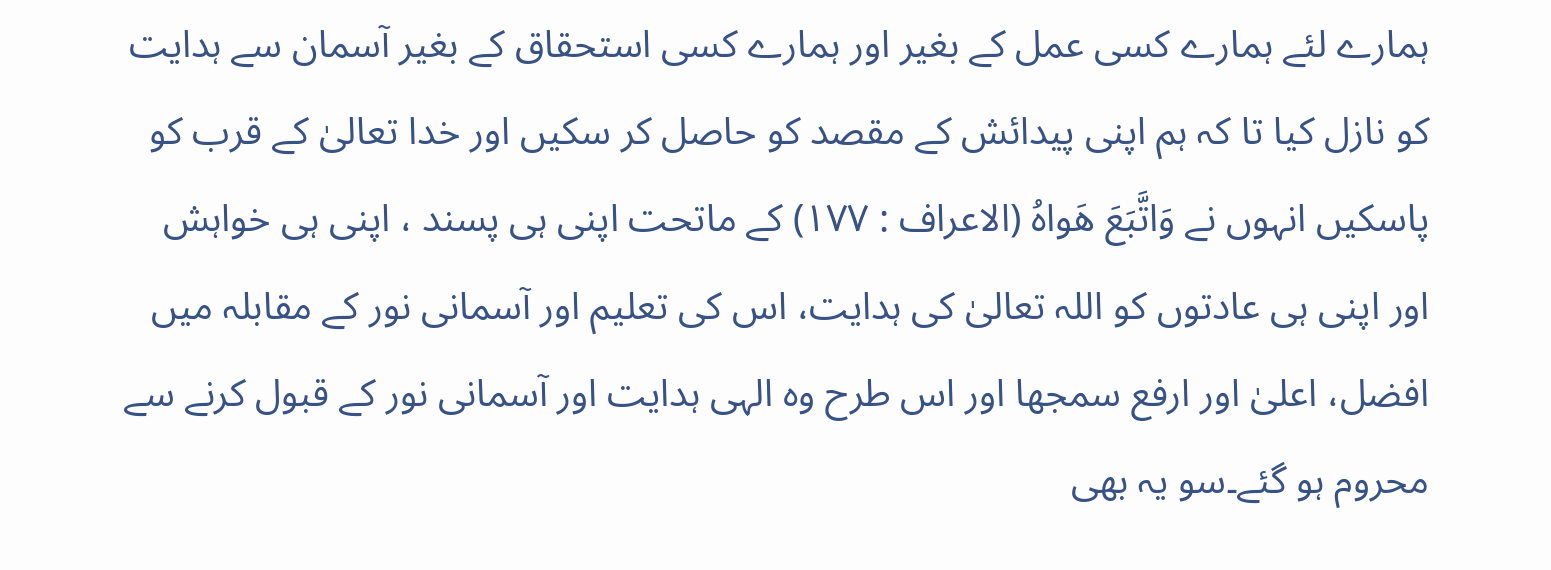ہمارے لئے ہمارے کسی عمل کے بغیر اور ہمارے کسی استحقاق کے بغیر آسمان سے ہدایت کو نازل کیا تا کہ ہم اپنی پیدائش کے مقصد کو حاصل کر سکیں اور خدا تعالیٰ کے قرب کو پاسکیں انہوں نے وَاتَّبَعَ هَواهُ (الاعراف : ۱۷۷) کے ماتحت اپنی ہی پسند ، اپنی ہی خواہش اور اپنی ہی عادتوں کو اللہ تعالیٰ کی ہدایت، اس کی تعلیم اور آسمانی نور کے مقابلہ میں افضل، اعلیٰ اور ارفع سمجھا اور اس طرح وہ الہی ہدایت اور آسمانی نور کے قبول کرنے سے محروم ہو گئے۔سو یہ بھی